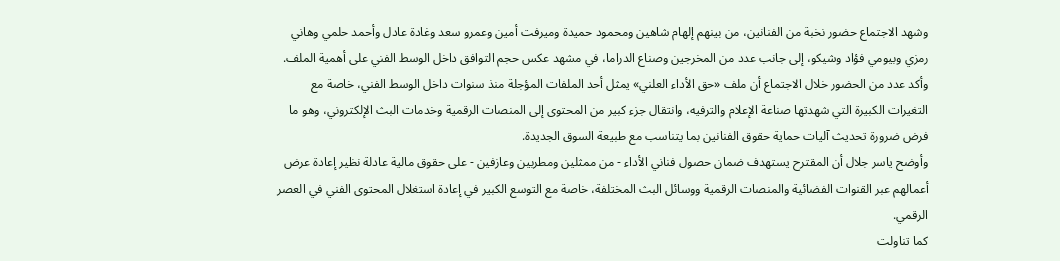وشهد الاجتماع حضور نخبة من الفنانين، من بينهم إلهام شاهين ومحمود حميدة وميرفت أمين وعمرو سعد وغادة عادل وأحمد حلمي وهاني رمزي وبيومي فؤاد وشيكو، إلى جانب عدد من المخرجين وصناع الدراما، في مشهد عكس حجم التوافق داخل الوسط الفني على أهمية الملف.
وأكد عدد من الحضور خلال الاجتماع أن ملف «حق الأداء العلني» يمثل أحد الملفات المؤجلة منذ سنوات داخل الوسط الفني، خاصة مع التغيرات الكبيرة التي شهدتها صناعة الإعلام والترفيه، وانتقال جزء كبير من المحتوى إلى المنصات الرقمية وخدمات البث الإلكتروني، وهو ما فرض ضرورة تحديث آليات حماية حقوق الفنانين بما يتناسب مع طبيعة السوق الجديدة.
وأوضح ياسر جلال أن المقترح يستهدف ضمان حصول فناني الأداء - من ممثلين ومطربين وعازفين - على حقوق مالية عادلة نظير إعادة عرض أعمالهم عبر القنوات الفضائية والمنصات الرقمية ووسائل البث المختلفة، خاصة مع التوسع الكبير في إعادة استغلال المحتوى الفني في العصر الرقمي.
كما تناولت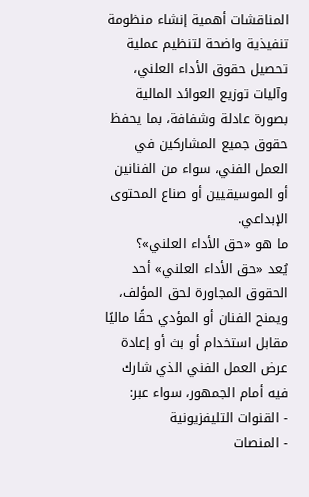المناقشات أهمية إنشاء منظومة تنفيذية واضحة لتنظيم عملية تحصيل حقوق الأداء العلني، وآليات توزيع العوائد المالية بصورة عادلة وشفافة، بما يحفظ حقوق جميع المشاركين في العمل الفني، سواء من الفنانين أو الموسيقيين أو صناع المحتوى الإبداعي.
ما هو «حق الأداء العلني»؟
يُعد «حق الأداء العلني» أحد الحقوق المجاورة لحق المؤلف، ويمنح الفنان أو المؤدي حقًا ماليًا مقابل استخدام أو بث أو إعادة عرض العمل الفني الذي شارك فيه أمام الجمهور، سواء عبر:
- القنوات التليفزيونية
- المنصات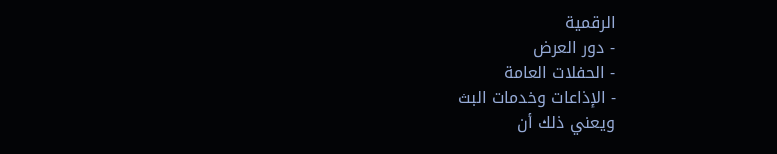الرقمية
- دور العرض
- الحفلات العامة
- الإذاعات وخدمات البث
ويعني ذلك أن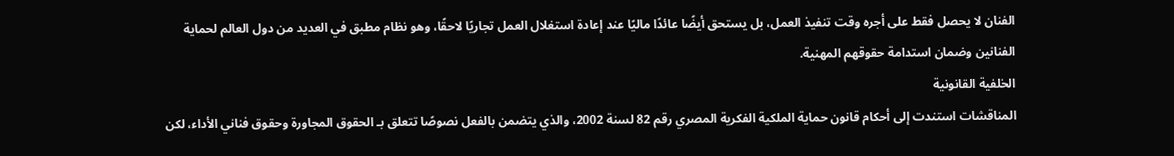الفنان لا يحصل فقط على أجره وقت تنفيذ العمل، بل يستحق أيضًا عائدًا ماليًا عند إعادة استغلال العمل تجاريًا لاحقًا، وهو نظام مطبق في العديد من دول العالم لحماية الفنانين وضمان استدامة حقوقهم المهنية.
الخلفية القانونية
المناقشات استندت إلى أحكام قانون حماية الملكية الفكرية المصري رقم 82 لسنة 2002، والذي يتضمن بالفعل نصوصًا تتعلق بـ الحقوق المجاورة وحقوق فناني الأداء، لكن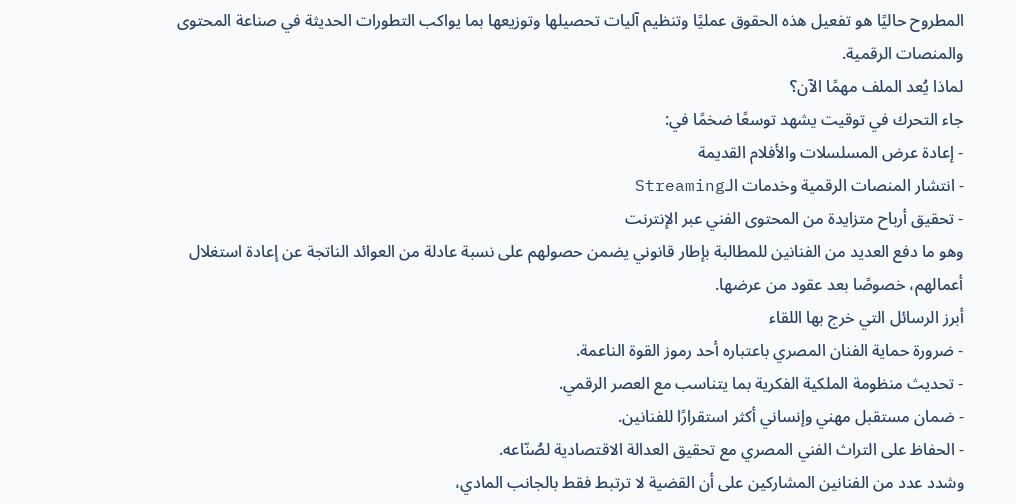المطروح حاليًا هو تفعيل هذه الحقوق عمليًا وتنظيم آليات تحصيلها وتوزيعها بما يواكب التطورات الحديثة في صناعة المحتوى والمنصات الرقمية.
لماذا يُعد الملف مهمًا الآن؟
جاء التحرك في توقيت يشهد توسعًا ضخمًا في:
- إعادة عرض المسلسلات والأفلام القديمة
- انتشار المنصات الرقمية وخدمات الـStreaming
- تحقيق أرباح متزايدة من المحتوى الفني عبر الإنترنت
وهو ما دفع العديد من الفنانين للمطالبة بإطار قانوني يضمن حصولهم على نسبة عادلة من العوائد الناتجة عن إعادة استغلال أعمالهم، خصوصًا بعد عقود من عرضها.
أبرز الرسائل التي خرج بها اللقاء
- ضرورة حماية الفنان المصري باعتباره أحد رموز القوة الناعمة.
- تحديث منظومة الملكية الفكرية بما يتناسب مع العصر الرقمي.
- ضمان مستقبل مهني وإنساني أكثر استقرارًا للفنانين.
- الحفاظ على التراث الفني المصري مع تحقيق العدالة الاقتصادية لصُنّاعه.
وشدد عدد من الفنانين المشاركين على أن القضية لا ترتبط فقط بالجانب المادي،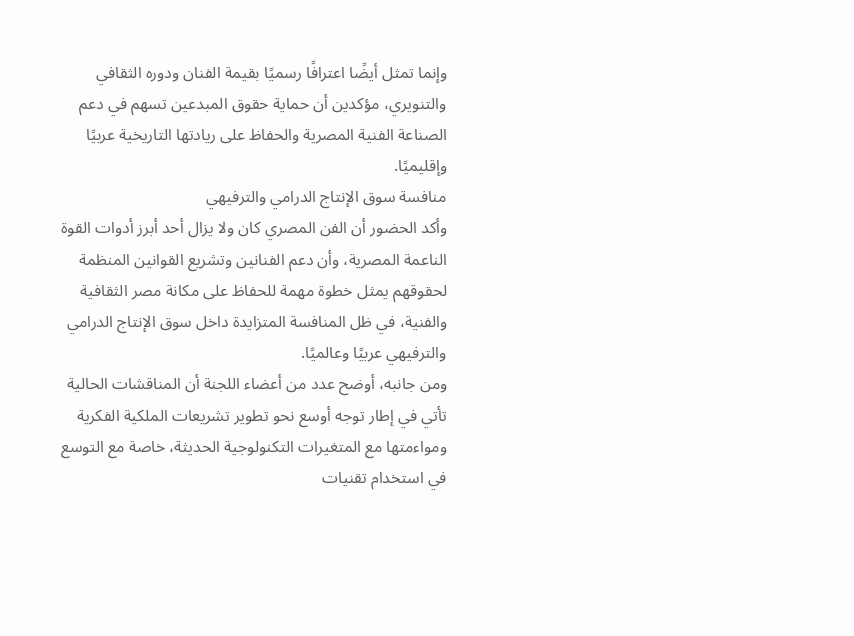وإنما تمثل أيضًا اعترافًا رسميًا بقيمة الفنان ودوره الثقافي والتنويري، مؤكدين أن حماية حقوق المبدعين تسهم في دعم الصناعة الفنية المصرية والحفاظ على ريادتها التاريخية عربيًا وإقليميًا.
منافسة سوق الإنتاج الدرامي والترفيهي
وأكد الحضور أن الفن المصري كان ولا يزال أحد أبرز أدوات القوة الناعمة المصرية، وأن دعم الفنانين وتشريع القوانين المنظمة لحقوقهم يمثل خطوة مهمة للحفاظ على مكانة مصر الثقافية والفنية، في ظل المنافسة المتزايدة داخل سوق الإنتاج الدرامي والترفيهي عربيًا وعالميًا.
ومن جانبه، أوضح عدد من أعضاء اللجنة أن المناقشات الحالية تأتي في إطار توجه أوسع نحو تطوير تشريعات الملكية الفكرية ومواءمتها مع المتغيرات التكنولوجية الحديثة، خاصة مع التوسع في استخدام تقنيات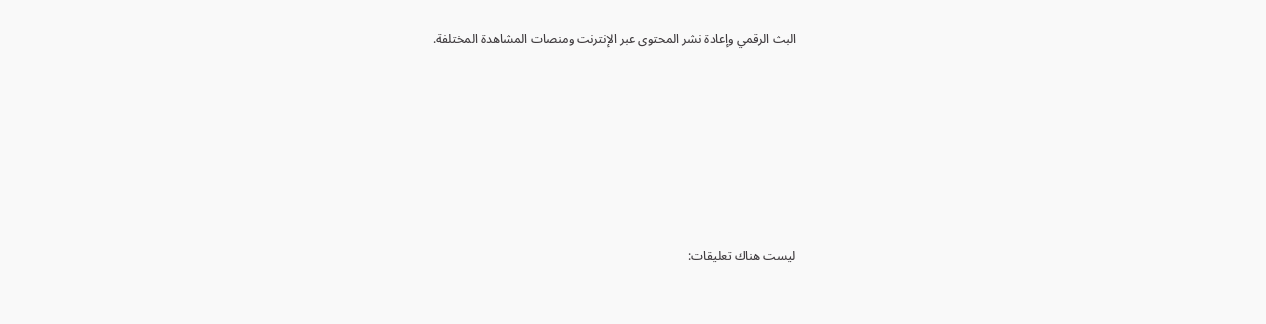البث الرقمي وإعادة نشر المحتوى عبر الإنترنت ومنصات المشاهدة المختلفة.








ليست هناك تعليقات: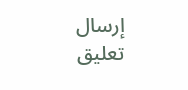إرسال تعليق